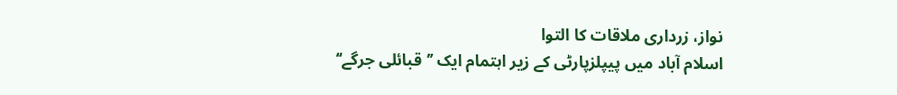نواز، زرداری ملاقات کا التوا
اسلام آباد میں پیپلزپارٹی کے زیر اہتمام ایک ’’قبائلی جرگے‘‘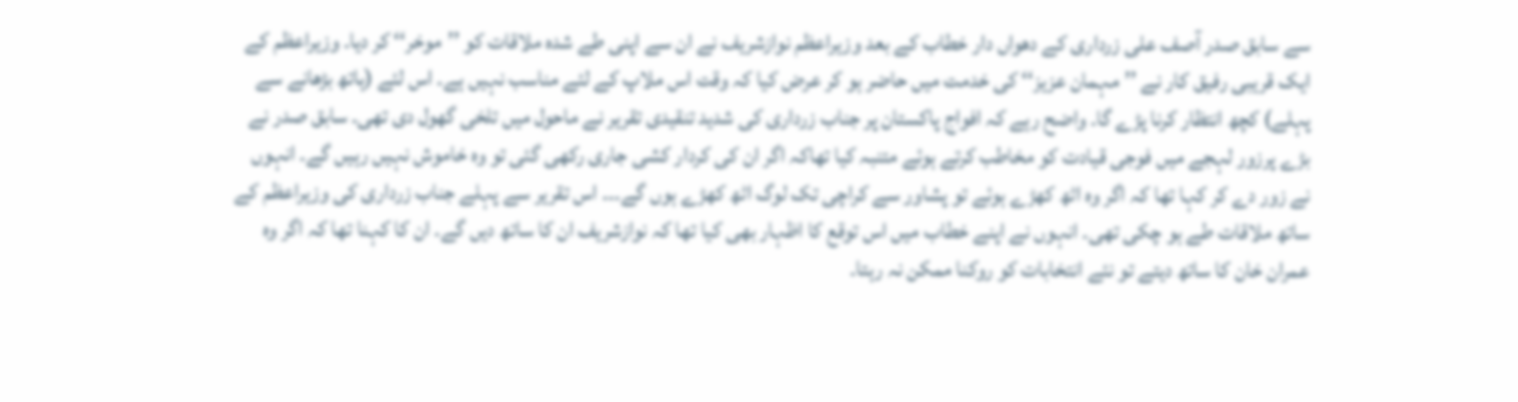سے سابق صدر آصف علی زرداری کے دھواں دار خطاب کے بعد وزیراعظم نوازشریف نے ان سے اپنی طے شدہ ملاقات کو ’’موخر‘‘ کر دیا۔ وزیراعظم کے ایک قریبی رفیق کار نے ’’مہمان عزیز‘‘ کی خدمت میں حاضر ہو کر عرض کیا کہ وقت اس ملاپ کے لئے مناسب نہیں ہے۔ اس لئے (ہاتھ بڑھانے سے پہلے) کچھ انتظار کرنا پڑے گا۔ واضح رہے کہ افواج پاکستان پر جناب زرداری کی شدید تنقیدی تقریر نے ماحول میں تلخی گھول دی تھی۔ سابق صدر نے بڑے پرزور لہجے میں فوجی قیادت کو مخاطب کرتے ہوئے متنبہ کیا تھاکہ اگر ان کی کردار کشی جاری رکھی گئی تو وہ خاموش نہیں رہیں گے۔ انہوں نے زور دے کر کہا تھا کہ اگر وہ اٹھ کھڑے ہوئے تو پشاور سے کراچی تک لوگ اٹھ کھڑے ہوں گے۔۔۔ اس تقریر سے پہلے جناب زرداری کی وزیراعظم کے ساتھ ملاقات طے ہو چکی تھی۔ انہوں نے اپنے خطاب میں اس توقع کا اظہار بھی کیا تھا کہ نوازشریف ان کا ساتھ دیں گے۔ ان کا کہنا تھا کہ اگر وہ عمران خان کا ساتھ دیتے تو نئے انتخابات کو روکنا ممکن نہ رہتا۔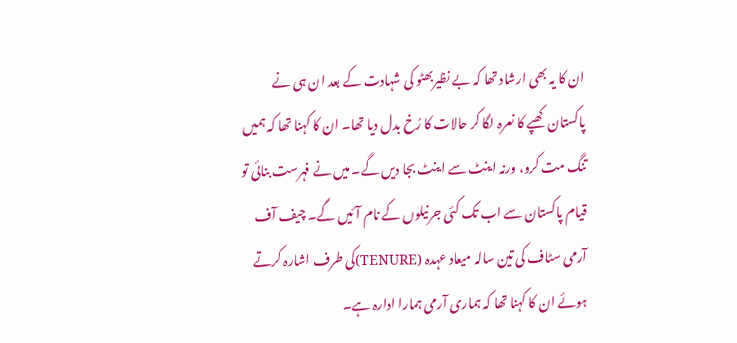ان کا یہ بھی ارشاد تھا کہ بے نظیربھٹو کی شہادت کے بعد ان ہی نے پاکستان کھپے کا نعرہ لگا کر حالات کا رُخ بدل دیا تھا۔ ان کا کہنا تھا کہ ہمیں تنگ مت کرو، ورنہ اینٹ سے اینٹ بجا دیں گے۔ میں نے فہرست بنائی تو قیام پاکستان سے اب تک کئی جرنیلوں کے نام آئیں گے۔ چیف آف آرمی سٹاف کی تین سالہ میعاد عہدہ (TENURE)کی طرف اشارہ کرتے ہوئے ان کا کہنا تھا کہ ہماری آرمی ہمارا ادارہ ہے۔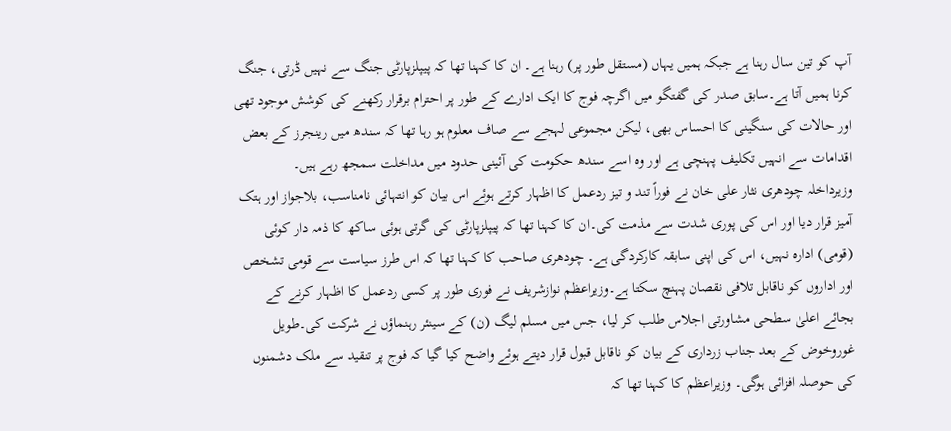آپ کو تین سال رہنا ہے جبکہ ہمیں یہاں (مستقل طور پر) رہنا ہے۔ ان کا کہنا تھا کہ پیپلزپارٹی جنگ سے نہیں ڈرتی، جنگ کرنا ہمیں آتا ہے۔سابق صدر کی گفتگو میں اگرچہ فوج کا ایک ادارے کے طور پر احترام برقرار رکھنے کی کوشش موجود تھی اور حالات کی سنگینی کا احساس بھی، لیکن مجموعی لہجے سے صاف معلوم ہو رہا تھا کہ سندھ میں رینجرز کے بعض اقدامات سے انہیں تکلیف پہنچی ہے اور وہ اسے سندھ حکومت کی آئینی حدود میں مداخلت سمجھ رہے ہیں۔
وزیرداخلہ چودھری نثار علی خان نے فوراً تند و تیز ردعمل کا اظہار کرتے ہوئے اس بیان کو انتہائی نامناسب، بلاجواز اور ہتک آمیز قرار دیا اور اس کی پوری شدت سے مذمت کی۔ان کا کہنا تھا کہ پیپلزپارٹی کی گرتی ہوئی ساکھ کا ذمہ دار کوئی (قومی) ادارہ نہیں، اس کی اپنی سابقہ کارکردگی ہے۔ چودھری صاحب کا کہنا تھا کہ اس طرز سیاست سے قومی تشخص اور اداروں کو ناقابل تلافی نقصان پہنچ سکتا ہے۔وزیراعظم نوازشریف نے فوری طور پر کسی ردعمل کا اظہار کرنے کے بجائے اعلیٰ سطحی مشاورتی اجلاس طلب کر لیا، جس میں مسلم لیگ (ن) کے سینئر رہنماؤں نے شرکت کی۔طویل غوروخوض کے بعد جناب زرداری کے بیان کو ناقابل قبول قرار دیتے ہوئے واضح کیا گیا کہ فوج پر تنقید سے ملک دشمنوں کی حوصلہ افزائی ہوگی۔ وزیراعظم کا کہنا تھا کہ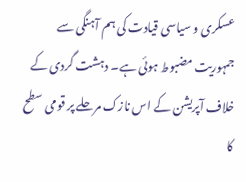عسکری و سیاسی قیادت کی ہم آہنگی سے جمہوریت مضبوط ہوئی ہے۔ دہشت گردی کے خلاف آپریشن کے اس نازک مرحلے پر قومی سطح کا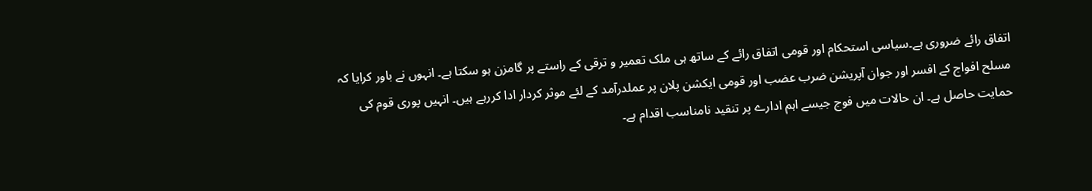اتفاق رائے ضروری ہے۔سیاسی استحکام اور قومی اتفاق رائے کے ساتھ ہی ملک تعمیر و ترقی کے راستے پر گامزن ہو سکتا ہے۔ انہوں نے باور کرایا کہ مسلح افواج کے افسر اور جوان آپریشن ضرب عضب اور قومی ایکشن پلان پر عملدرآمد کے لئے موثر کردار ادا کررہے ہیں۔ انہیں پوری قوم کی حمایت حاصل ہے۔ ان حالات میں فوج جیسے اہم ادارے پر تنقید نامناسب اقدام ہے۔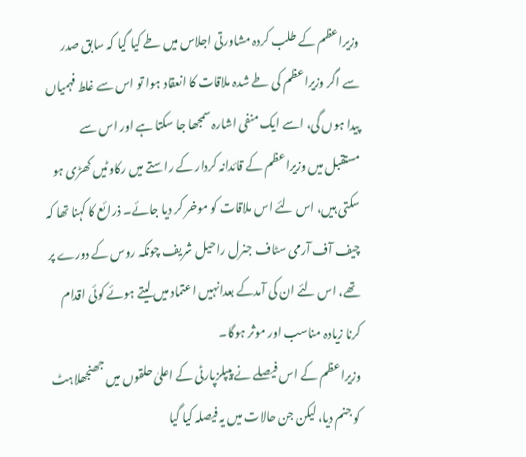وزیراعظم کے طلب کردہ مشاورتی اجلاس میں طے کیا گیا کہ سابق صدر سے اگر وزیراعظم کی طے شدہ ملاقات کا انعقاد ہوا تو اس سے غلط فہمیاں پیدا ہوں گی، اسے ایک منفی اشارہ سمجھا جا سکتا ہے اور اس سے مستقبل میں وزیراعظم کے قائدانہ کردار کے راستے میں رکاوٹیں کھڑی ہو سکتی ہیں، اس لئے اس ملاقات کو موخر کر دیا جائے۔ ذرائع کا کہنا تھا کہ چیف آف آرمی سٹاف جنرل راحیل شریف چونکہ روس کے دورے پر تھے، اس لئے ان کی آمدکے بعدانہیں اعتماد میں لیتے ہوئے کوئی اقدام کرنا زیادہ مناسب اور موثر ہوگا۔
وزیراعظم کے اس فیصلے نے پیپلزپارٹی کے اعلیٰ حلقوں میں جھنجھلاہٹ کو جنم دیا، لیکن جن حالات میں یہ فیصلہ کیا گیا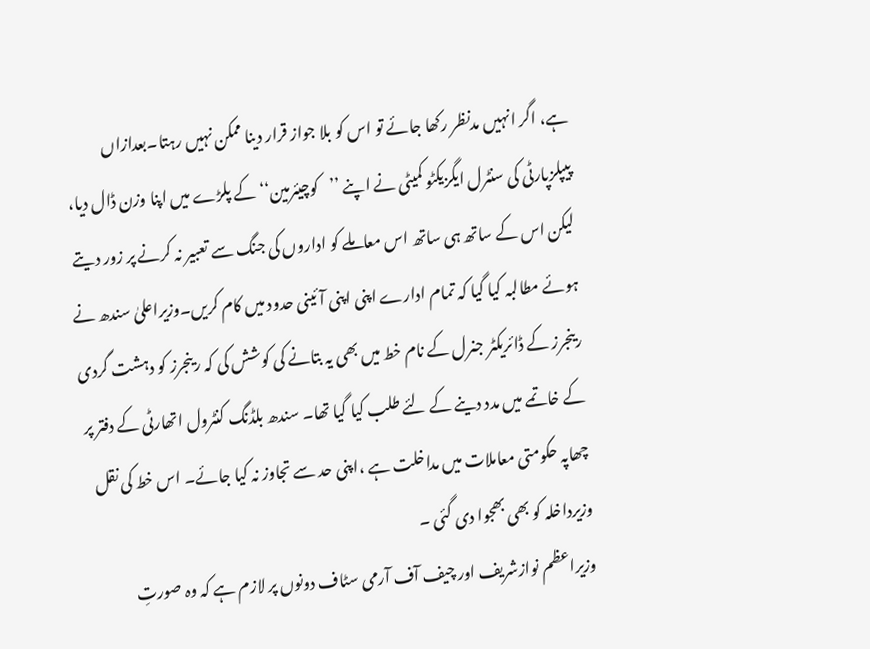ہے، اگر انہیں مدنظر رکھا جائے تو اس کو بلا جواز قرار دینا ممکن نہیں رہتا۔بعدازاں پیپلزپارٹی کی سنٹرل ایگزیکٹو کمیٹی نے اپنے ’’کوچیئرمین‘‘ کے پلڑے میں اپنا وزن ڈال دیا، لیکن اس کے ساتھ ہی ساتھ اس معاملے کو اداروں کی جنگ سے تعبیر نہ کرنے پر زور دیتے ہوئے مطالبہ کیا گیا کہ تمام ادارے اپنی اپنی آئینی حدود میں کام کریں۔وزیراعلیٰ سندھ نے رینجرز کے ڈائریکٹر جنرل کے نام خط میں بھی یہ بتانے کی کوشش کی کہ رینجرز کو دہشت گردی کے خاتمے میں مدد دینے کے لئے طلب کیا گیا تھا۔ سندھ بلڈنگ کنٹرول اتھارٹی کے دفتر پر چھاپہ حکومتی معاملات میں مداخلت ہے ،اپنی حد سے تجاوز نہ کیا جائے۔ اس خط کی نقل وزیرداخلہ کو بھی بھجوا دی گئی ۔
وزیراعظم نوازشریف اور چیف آف آرمی سٹاف دونوں پر لازم ہے کہ وہ صورتِ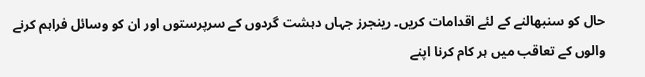حال کو سنبھالنے کے لئے اقدامات کریں۔ رینجرز جہاں دہشت گردوں کے سرپرستوں اور ان کو وسائل فراہم کرنے والوں کے تعاقب میں ہر کام کرنا اپنے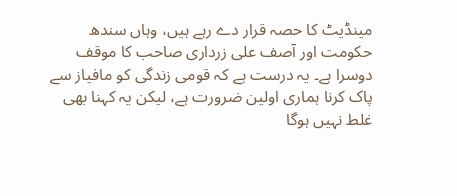مینڈیٹ کا حصہ قرار دے رہے ہیں، وہاں سندھ حکومت اور آصف علی زرداری صاحب کا موقف دوسرا ہے۔ یہ درست ہے کہ قومی زندگی کو مافیاز سے پاک کرنا ہماری اولین ضرورت ہے، لیکن یہ کہنا بھی غلط نہیں ہوگا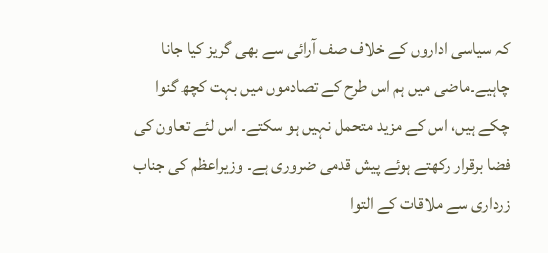کہ سیاسی اداروں کے خلاف صف آرائی سے بھی گریز کیا جانا چاہیے۔ماضی میں ہم اس طرح کے تصادموں میں بہت کچھ گنوا چکے ہیں، اس کے مزید متحمل نہیں ہو سکتے۔ اس لئے تعاون کی فضا برقرار رکھتے ہوئے پیش قدمی ضروری ہے۔ وزیراعظم کی جناب زرداری سے ملاقات کے التوا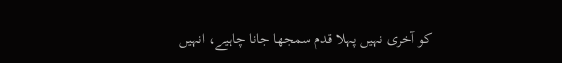کو آخری نہیں پہلا قدم سمجھا جانا چاہیے، انہیں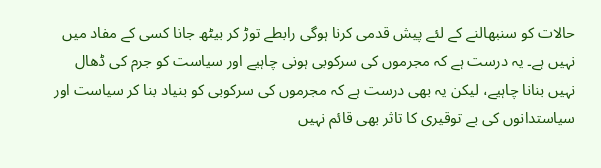حالات کو سنبھالنے کے لئے پیش قدمی کرنا ہوگی رابطے توڑ کر بیٹھ جانا کسی کے مفاد میں نہیں ہے۔ یہ درست ہے کہ مجرموں کی سرکوبی ہونی چاہیے اور سیاست کو جرم کی ڈھال نہیں بنانا چاہیے، لیکن یہ بھی درست ہے کہ مجرموں کی سرکوبی کو بنیاد بنا کر سیاست اور سیاستدانوں کی بے توقیری کا تاثر بھی قائم نہیں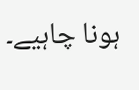ہونا چاہیے۔